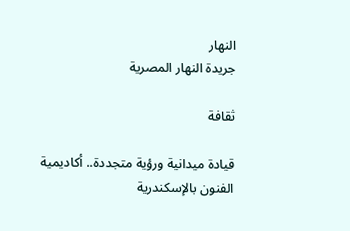النهار
جريدة النهار المصرية

ثقافة

قيادة ميدانية ورؤية متجددة.. أكاديمية الفنون بالإسكندرية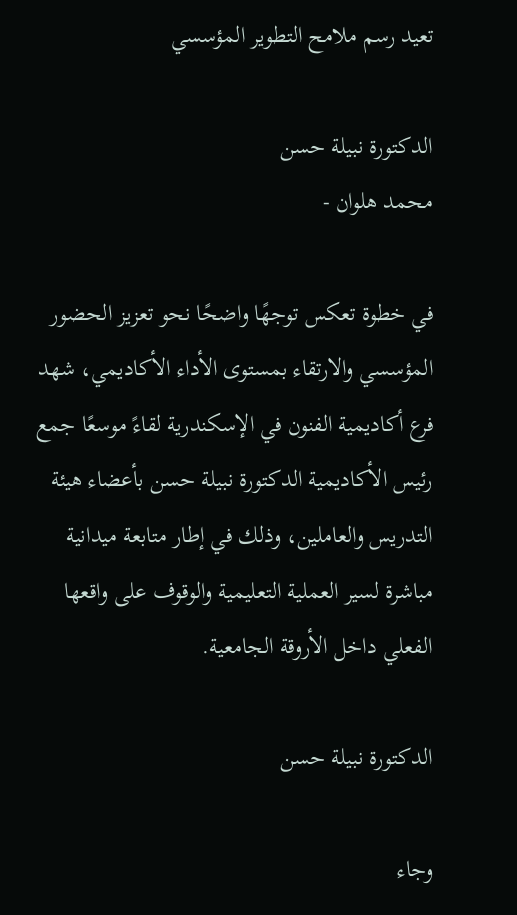تعيد رسم ملامح التطوير المؤسسي

الدكتورة نبيلة حسن
محمد هلوان -

في خطوة تعكس توجهًا واضحًا نحو تعزيز الحضور المؤسسي والارتقاء بمستوى الأداء الأكاديمي، شهد فرع أكاديمية الفنون في الإسكندرية لقاءً موسعًا جمع رئيس الأكاديمية الدكتورة نبيلة حسن بأعضاء هيئة التدريس والعاملين، وذلك في إطار متابعة ميدانية مباشرة لسير العملية التعليمية والوقوف على واقعها الفعلي داخل الأروقة الجامعية.

الدكتورة نبيلة حسن

وجاء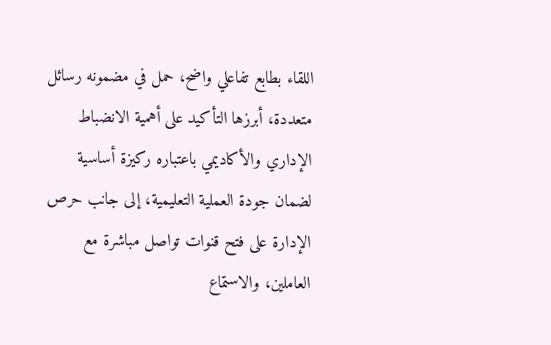اللقاء بطابع تفاعلي واضح، حمل في مضمونه رسائل متعددة، أبرزها التأكيد على أهمية الانضباط الإداري والأكاديمي باعتباره ركيزة أساسية لضمان جودة العملية التعليمية، إلى جانب حرص الإدارة على فتح قنوات تواصل مباشرة مع العاملين، والاستماع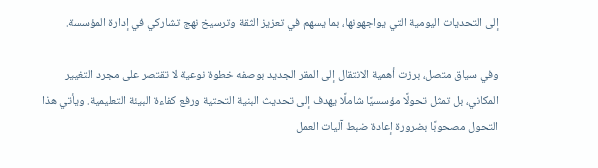إلى التحديات اليومية التي يواجهونها، بما يسهم في تعزيز الثقة وترسيخ نهج تشاركي في إدارة المؤسسة.

وفي سياق متصل، برزت أهمية الانتقال إلى المقر الجديد بوصفه خطوة نوعية لا تقتصر على مجرد التغيير المكاني، بل تمثل تحولًا مؤسسيًا شاملًا يهدف إلى تحديث البنية التحتية ورفع كفاءة البيئة التعليمية. ويأتي هذا التحول مصحوبًا بضرورة إعادة ضبط آليات العمل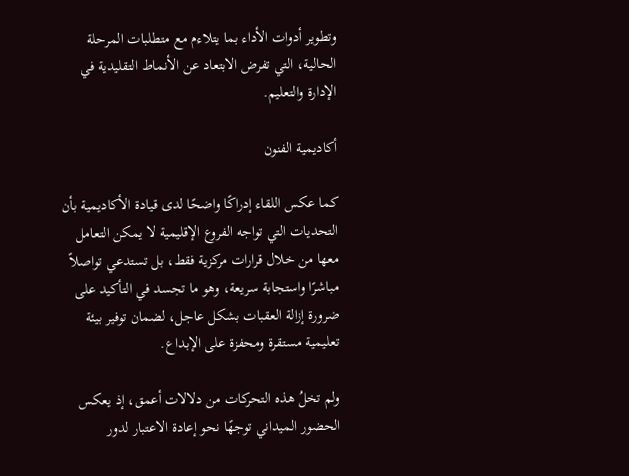وتطوير أدوات الأداء بما يتلاءم مع متطلبات المرحلة الحالية، التي تفرض الابتعاد عن الأنماط التقليدية في الإدارة والتعليم.

أكاديمية الفنون

كما عكس اللقاء إدراكًا واضحًا لدى قيادة الأكاديمية بأن التحديات التي تواجه الفروع الإقليمية لا يمكن التعامل معها من خلال قرارات مركزية فقط، بل تستدعي تواصلاً مباشرًا واستجابة سريعة، وهو ما تجسد في التأكيد على ضرورة إزالة العقبات بشكل عاجل، لضمان توفير بيئة تعليمية مستقرة ومحفزة على الإبداع.

ولم تخلُ هذه التحركات من دلالات أعمق، إذ يعكس الحضور الميداني توجهًا نحو إعادة الاعتبار لدور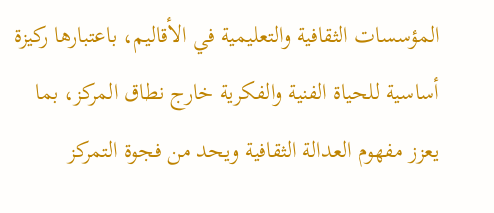المؤسسات الثقافية والتعليمية في الأقاليم، باعتبارها ركيزة أساسية للحياة الفنية والفكرية خارج نطاق المركز، بما يعزز مفهوم العدالة الثقافية ويحد من فجوة التمركز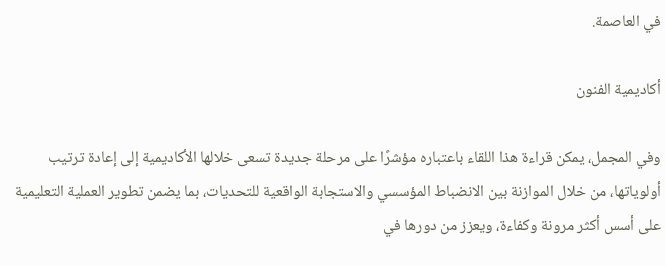في العاصمة.

أكاديمية الفنون

وفي المجمل، يمكن قراءة هذا اللقاء باعتباره مؤشرًا على مرحلة جديدة تسعى خلالها الأكاديمية إلى إعادة ترتيب أولوياتها، من خلال الموازنة بين الانضباط المؤسسي والاستجابة الواقعية للتحديات، بما يضمن تطوير العملية التعليمية على أسس أكثر مرونة وكفاءة، ويعزز من دورها في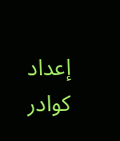إعداد كوادر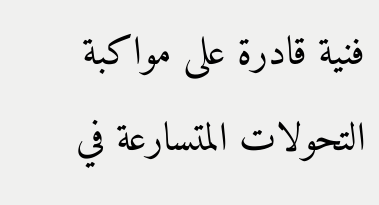فنية قادرة على مواكبة التحولات المتسارعة في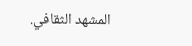المشهد الثقافي.